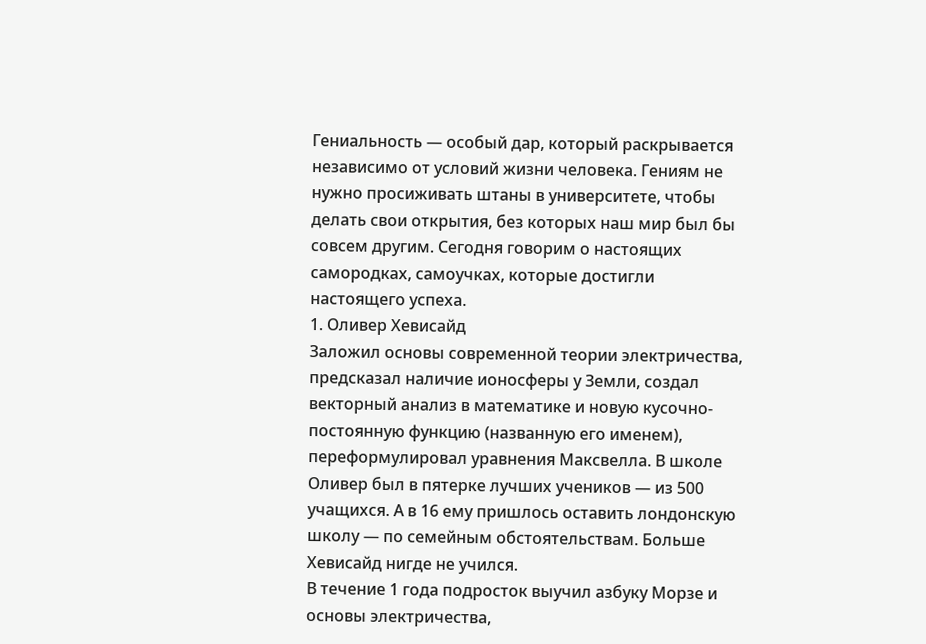Гениальность — особый дар, который раскрывается независимо от условий жизни человека. Гениям не нужно просиживать штаны в университете, чтобы делать свои открытия, без которых наш мир был бы совсем другим. Сегодня говорим о настоящих самородках, самоучках, которые достигли настоящего успеха.
1. Оливер Хевисайд
Заложил основы современной теории электричества, предсказал наличие ионосферы у Земли, создал векторный анализ в математике и новую кусочно-постоянную функцию (названную его именем), переформулировал уравнения Максвелла. В школе Оливер был в пятерке лучших учеников — из 500 учащихся. А в 16 ему пришлось оставить лондонскую школу — по семейным обстоятельствам. Больше Хевисайд нигде не учился.
В течение 1 года подросток выучил азбуку Морзе и основы электричества,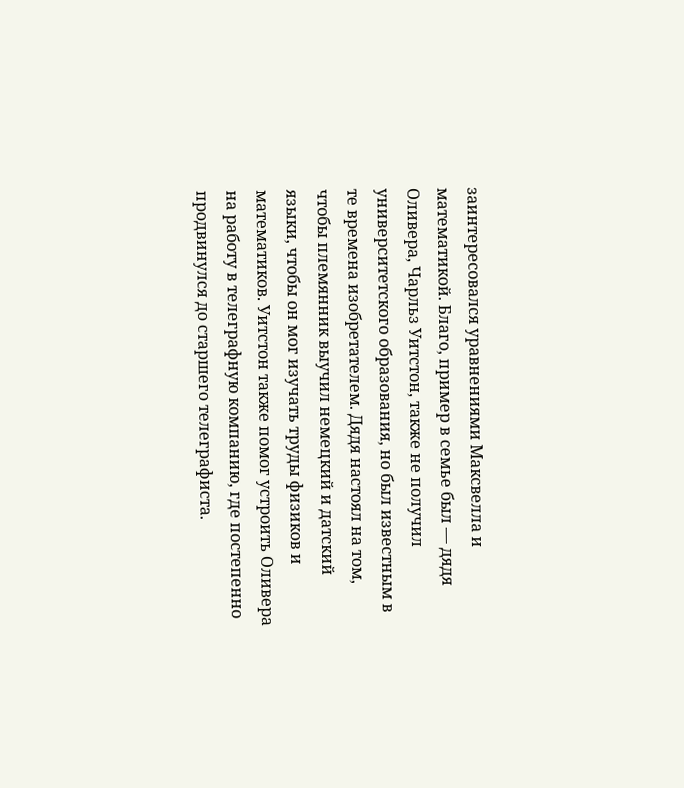заинтересовался уравнениями Максвелла и математикой. Благо, пример в семье был — дядя Оливера, Чарльз Уитстон, также не получил университетского образования, но был известным в те времена изобретателем. Дядя настоял на том, чтобы племянник выучил немецкий и датский языки, чтобы он мог изучать труды физиков и математиков. Уитстон также помог устроить Оливера на работу в телеграфную компанию, где постепенно продвинулся до старшего телеграфиста.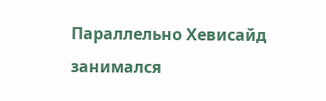Параллельно Хевисайд занимался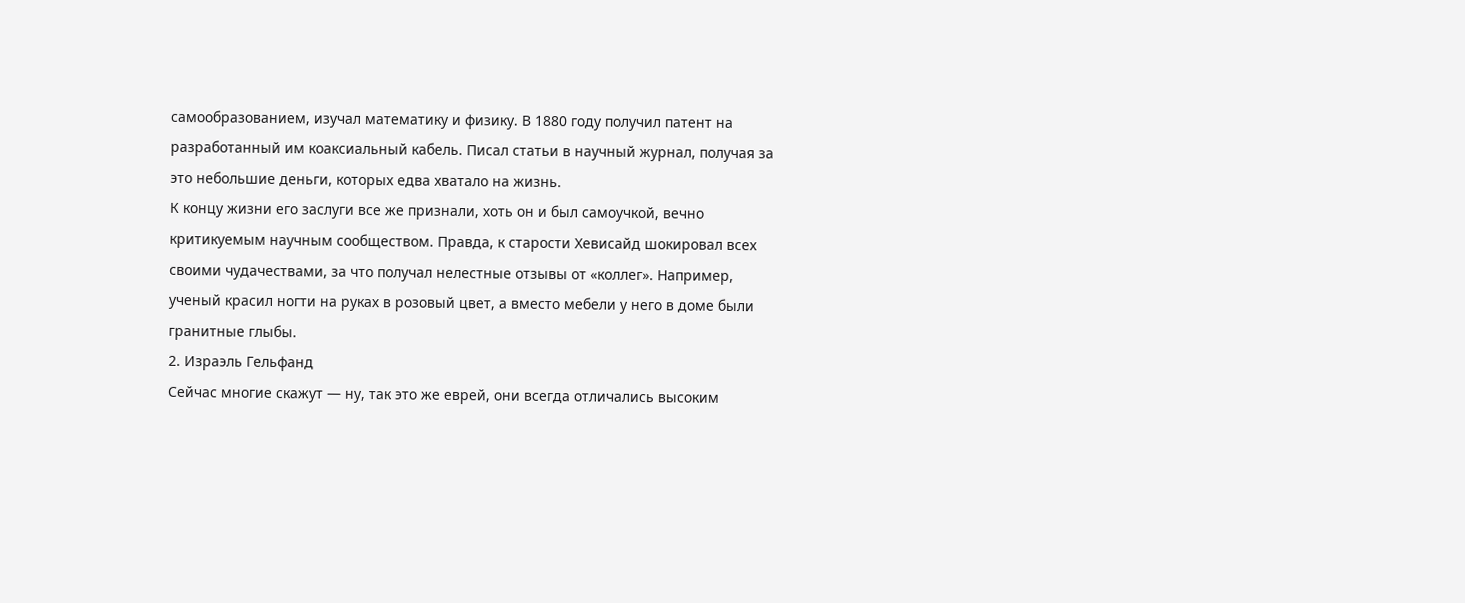самообразованием, изучал математику и физику. В 1880 году получил патент на разработанный им коаксиальный кабель. Писал статьи в научный журнал, получая за это небольшие деньги, которых едва хватало на жизнь.
К концу жизни его заслуги все же признали, хоть он и был самоучкой, вечно критикуемым научным сообществом. Правда, к старости Хевисайд шокировал всех своими чудачествами, за что получал нелестные отзывы от «коллег». Например, ученый красил ногти на руках в розовый цвет, а вместо мебели у него в доме были гранитные глыбы.
2. Израэль Гельфанд
Сейчас многие скажут — ну, так это же еврей, они всегда отличались высоким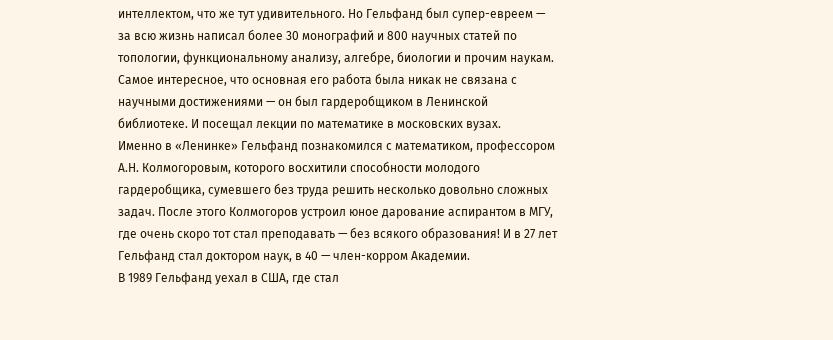интеллектом, что же тут удивительного. Но Гельфанд был супер-евреем — за всю жизнь написал более 30 монографий и 800 научных статей по топологии, функциональному анализу, алгебре, биологии и прочим наукам.
Самое интересное, что основная его работа была никак не связана с научными достижениями — он был гардеробщиком в Ленинской библиотеке. И посещал лекции по математике в московских вузах.
Именно в «Ленинке» Гельфанд познакомился с математиком, профессором А.Н. Колмогоровым, которого восхитили способности молодого гардеробщика, сумевшего без труда решить несколько довольно сложных задач. После этого Колмогоров устроил юное дарование аспирантом в МГУ, где очень скоро тот стал преподавать — без всякого образования! И в 27 лет Гельфанд стал доктором наук, в 40 — член-корром Академии.
В 1989 Гельфанд уехал в США, где стал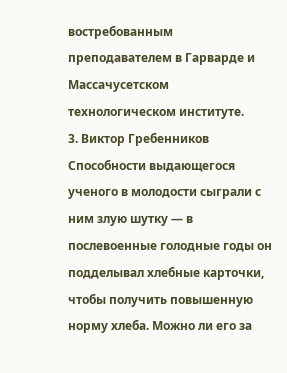востребованным преподавателем в Гарварде и Массачусетском технологическом институте.
3. Виктор Гребенников
Способности выдающегося ученого в молодости сыграли с ним злую шутку — в послевоенные голодные годы он подделывал хлебные карточки, чтобы получить повышенную норму хлеба. Можно ли его за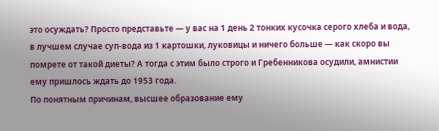это осуждать? Просто представьте — у вас на 1 день 2 тонких кусочка серого хлеба и вода, в лучшем случае суп-вода из 1 картошки, луковицы и ничего больше — как скоро вы помрете от такой диеты? А тогда с этим было строго и Гребенникова осудили, амнистии ему пришлось ждать до 1953 года.
По понятным причинам, высшее образование ему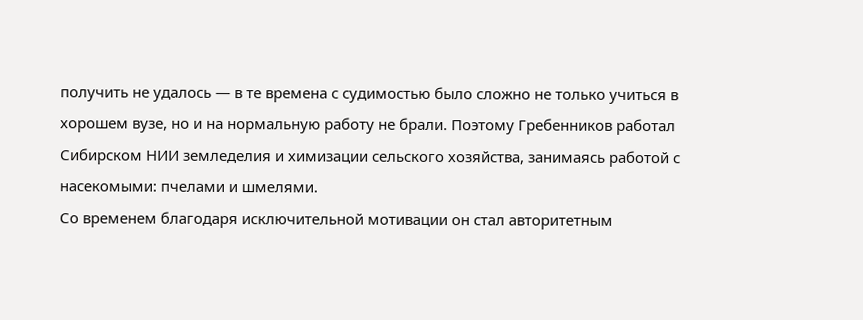получить не удалось — в те времена с судимостью было сложно не только учиться в хорошем вузе, но и на нормальную работу не брали. Поэтому Гребенников работал Сибирском НИИ земледелия и химизации сельского хозяйства, занимаясь работой с насекомыми: пчелами и шмелями.
Со временем благодаря исключительной мотивации он стал авторитетным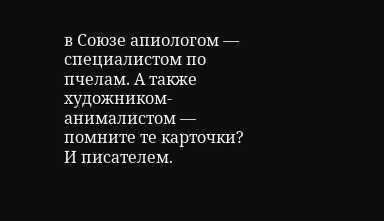в Союзе апиологом — специалистом по пчелам. А также художником-анималистом — помните те карточки? И писателем.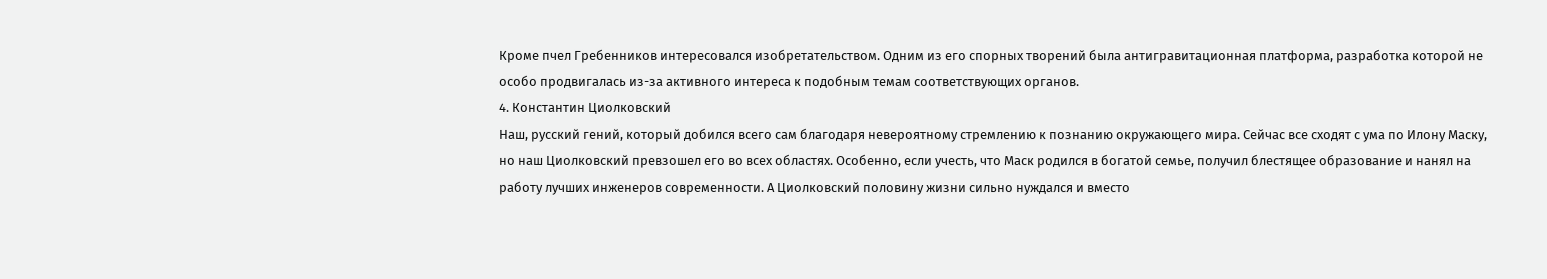Кроме пчел Гребенников интересовался изобретательством. Одним из его спорных творений была антигравитационная платформа, разработка которой не особо продвигалась из-за активного интереса к подобным темам соответствующих органов.
4. Константин Циолковский
Наш, русский гений, который добился всего сам благодаря невероятному стремлению к познанию окружающего мира. Сейчас все сходят с ума по Илону Маску, но наш Циолковский превзошел его во всех областях. Особенно, если учесть, что Маск родился в богатой семье, получил блестящее образование и нанял на работу лучших инженеров современности. А Циолковский половину жизни сильно нуждался и вместо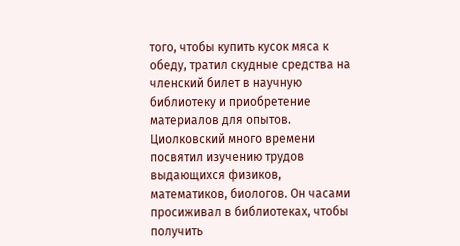того, чтобы купить кусок мяса к обеду, тратил скудные средства на членский билет в научную библиотеку и приобретение материалов для опытов.
Циолковский много времени посвятил изучению трудов выдающихся физиков, математиков, биологов. Он часами просиживал в библиотеках, чтобы получить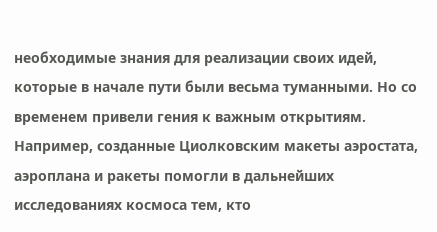необходимые знания для реализации своих идей, которые в начале пути были весьма туманными. Но со временем привели гения к важным открытиям.
Например, созданные Циолковским макеты аэростата, аэроплана и ракеты помогли в дальнейших исследованиях космоса тем, кто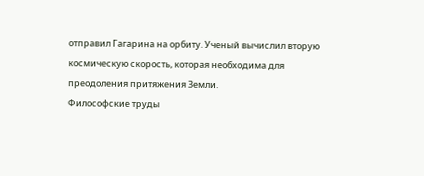отправил Гагарина на орбиту. Ученый вычислил вторую космическую скорость, которая необходима для преодоления притяжения Земли.
Философские труды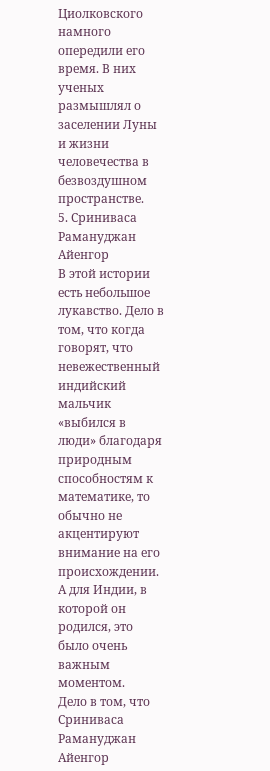Циолковского намного опередили его время. В них ученых размышлял о заселении Луны и жизни человечества в безвоздушном пространстве.
5. Сриниваса Рамануджан Айенгор
В этой истории есть небольшое лукавство. Дело в том, что когда говорят, что невежественный индийский мальчик «выбился в люди» благодаря природным способностям к математике, то обычно не акцентируют внимание на его происхождении. А для Индии, в которой он родился, это было очень важным моментом.
Дело в том, что Сриниваса Рамануджан Айенгор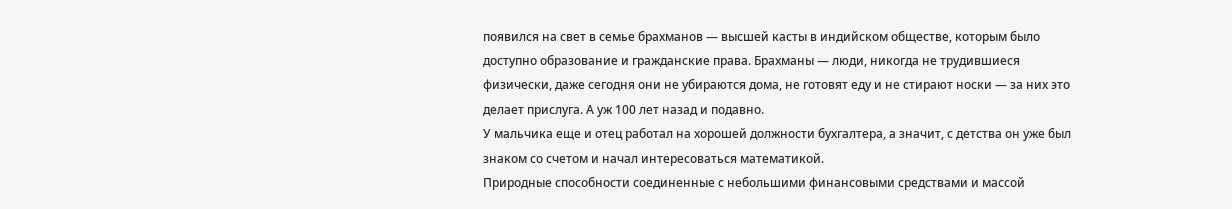появился на свет в семье брахманов — высшей касты в индийском обществе, которым было доступно образование и гражданские права. Брахманы — люди, никогда не трудившиеся физически, даже сегодня они не убираются дома, не готовят еду и не стирают носки — за них это делает прислуга. А уж 100 лет назад и подавно.
У мальчика еще и отец работал на хорошей должности бухгалтера, а значит, с детства он уже был знаком со счетом и начал интересоваться математикой.
Природные способности соединенные с небольшими финансовыми средствами и массой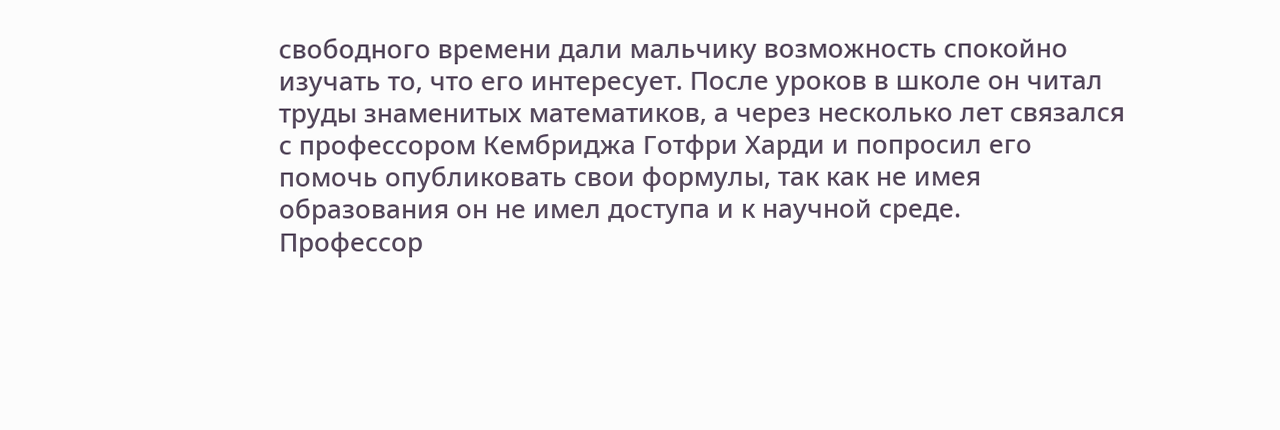свободного времени дали мальчику возможность спокойно изучать то, что его интересует. После уроков в школе он читал труды знаменитых математиков, а через несколько лет связался с профессором Кембриджа Готфри Харди и попросил его помочь опубликовать свои формулы, так как не имея образования он не имел доступа и к научной среде.
Профессор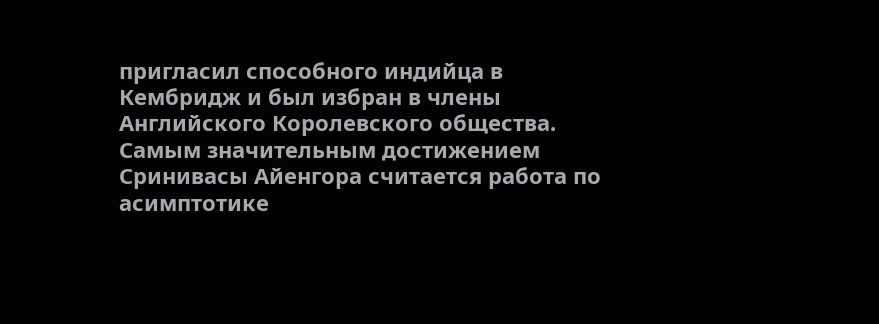пригласил способного индийца в Кембридж и был избран в члены Английского Королевского общества.
Самым значительным достижением Сринивасы Айенгора считается работа по асимптотике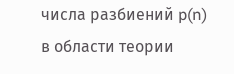числа разбиений p(n) в области теории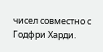чисел совместно с Годфри Харди.